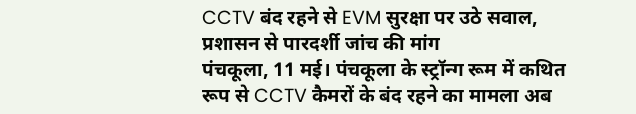CCTV बंद रहने से EVM सुरक्षा पर उठे सवाल, प्रशासन से पारदर्शी जांच की मांग
पंचकूला, 11 मई। पंचकूला के स्ट्रॉन्ग रूम में कथित रूप से CCTV कैमरों के बंद रहने का मामला अब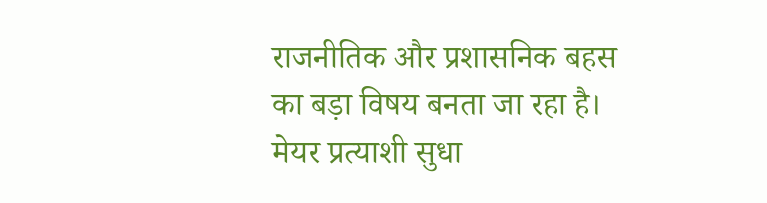राजनीतिक और प्रशासनिक बहस का बड़ा विषय बनता जा रहा है। मेयर प्रत्याशी सुधा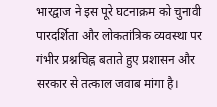भारद्वाज ने इस पूरे घटनाक्रम को चुनावी पारदर्शिता और लोकतांत्रिक व्यवस्था पर गंभीर प्रश्नचिह्न बताते हुए प्रशासन और सरकार से तत्काल जवाब मांगा है।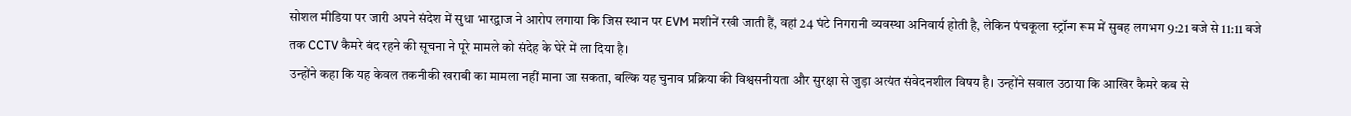सोशल मीडिया पर जारी अपने संदेश में सुधा भारद्वाज ने आरोप लगाया कि जिस स्थान पर EVM मशीनें रखी जाती हैं, वहां 24 घंटे निगरानी व्यवस्था अनिवार्य होती है, लेकिन पंचकूला स्ट्रॉन्ग रूम में सुबह लगभग 9:21 बजे से 11:11 बजे तक CCTV कैमरे बंद रहने की सूचना ने पूरे मामले को संदेह के घेरे में ला दिया है।
उन्होंने कहा कि यह केवल तकनीकी खराबी का मामला नहीं माना जा सकता, बल्कि यह चुनाव प्रक्रिया की विश्वसनीयता और सुरक्षा से जुड़ा अत्यंत संवेदनशील विषय है। उन्होंने सवाल उठाया कि आखिर कैमरे कब से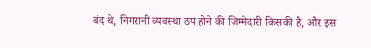बंद थे, निगरानी व्यवस्था ठप होने की जिम्मेदारी किसकी है, और इस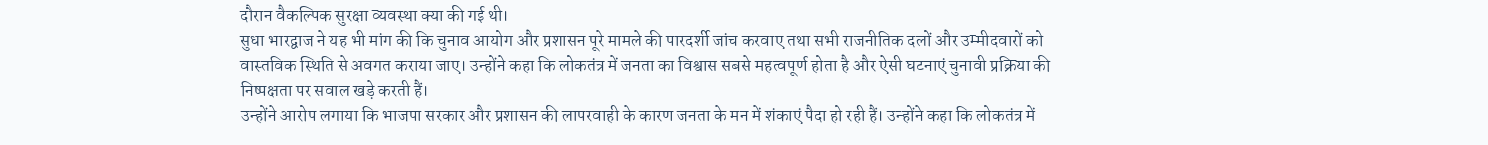दौरान वैकल्पिक सुरक्षा व्यवस्था क्या की गई थी।
सुधा भारद्वाज ने यह भी मांग की कि चुनाव आयोग और प्रशासन पूरे मामले की पारदर्शी जांच करवाए तथा सभी राजनीतिक दलों और उम्मीदवारों को वास्तविक स्थिति से अवगत कराया जाए। उन्होंने कहा कि लोकतंत्र में जनता का विश्वास सबसे महत्वपूर्ण होता है और ऐसी घटनाएं चुनावी प्रक्रिया की निष्पक्षता पर सवाल खड़े करती हैं।
उन्होंने आरोप लगाया कि भाजपा सरकार और प्रशासन की लापरवाही के कारण जनता के मन में शंकाएं पैदा हो रही हैं। उन्होंने कहा कि लोकतंत्र में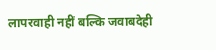लापरवाही नहीं बल्कि जवाबदेही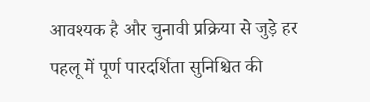आवश्यक है और चुनावी प्रक्रिया से जुड़े हर पहलू में पूर्ण पारदर्शिता सुनिश्चित की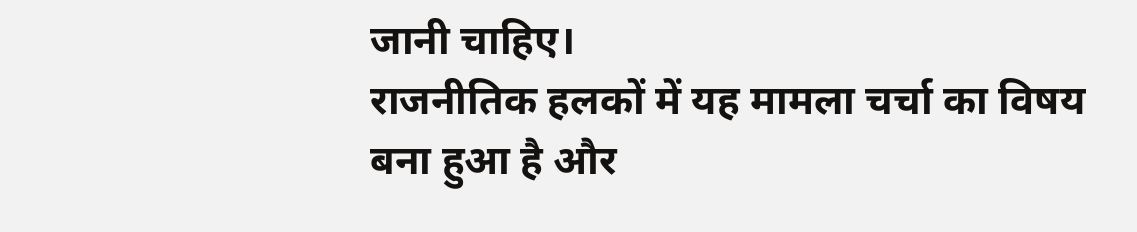जानी चाहिए।
राजनीतिक हलकों में यह मामला चर्चा का विषय बना हुआ है और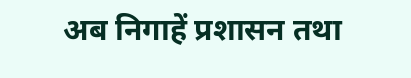अब निगाहें प्रशासन तथा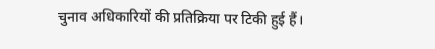चुनाव अधिकारियों की प्रतिक्रिया पर टिकी हुई हैं।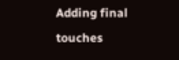Adding final touches